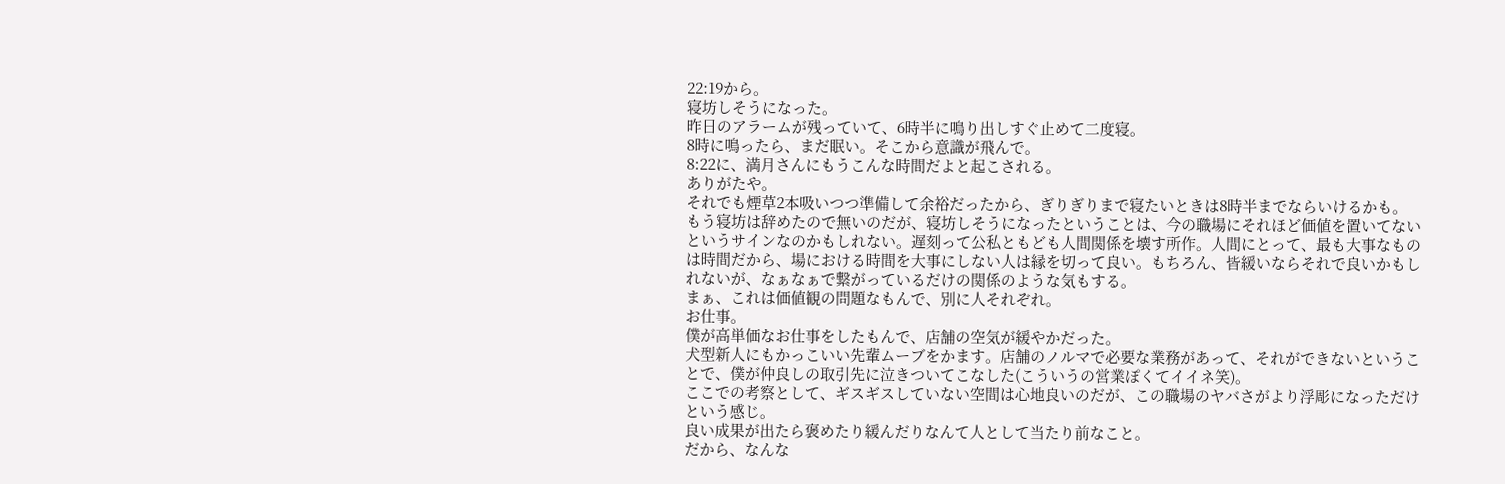22:19から。
寝坊しそうになった。
昨日のアラームが残っていて、6時半に鳴り出しすぐ止めて二度寝。
8時に鳴ったら、まだ眠い。そこから意識が飛んで。
8:22に、満月さんにもうこんな時間だよと起こされる。
ありがたや。
それでも煙草2本吸いつつ準備して余裕だったから、ぎりぎりまで寝たいときは8時半までならいけるかも。
もう寝坊は辞めたので無いのだが、寝坊しそうになったということは、今の職場にそれほど価値を置いてないというサインなのかもしれない。遅刻って公私ともども人間関係を壊す所作。人間にとって、最も大事なものは時間だから、場における時間を大事にしない人は縁を切って良い。もちろん、皆緩いならそれで良いかもしれないが、なぁなぁで繋がっているだけの関係のような気もする。
まぁ、これは価値観の問題なもんで、別に人それぞれ。
お仕事。
僕が高単価なお仕事をしたもんで、店舗の空気が緩やかだった。
犬型新人にもかっこいい先輩ムーブをかます。店舗のノルマで必要な業務があって、それができないということで、僕が仲良しの取引先に泣きついてこなした(こういうの営業ぽくてイイネ笑)。
ここでの考察として、ギスギスしていない空間は心地良いのだが、この職場のヤバさがより浮彫になっただけという感じ。
良い成果が出たら褒めたり緩んだりなんて人として当たり前なこと。
だから、なんな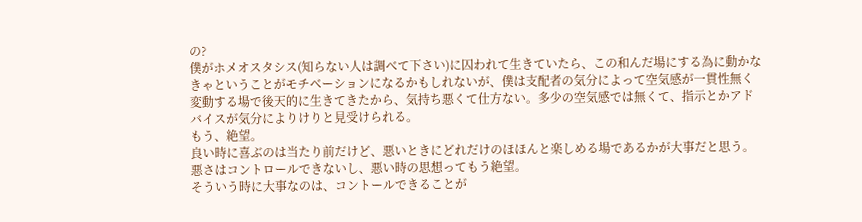の?
僕がホメオスタシス(知らない人は調べて下さい)に囚われて生きていたら、この和んだ場にする為に動かなきゃということがモチベーションになるかもしれないが、僕は支配者の気分によって空気感が一貫性無く変動する場で後天的に生きてきたから、気持ち悪くて仕方ない。多少の空気感では無くて、指示とかアドバイスが気分によりけりと見受けられる。
もう、絶望。
良い時に喜ぶのは当たり前だけど、悪いときにどれだけのほほんと楽しめる場であるかが大事だと思う。悪さはコントロールできないし、悪い時の思想ってもう絶望。
そういう時に大事なのは、コントールできることが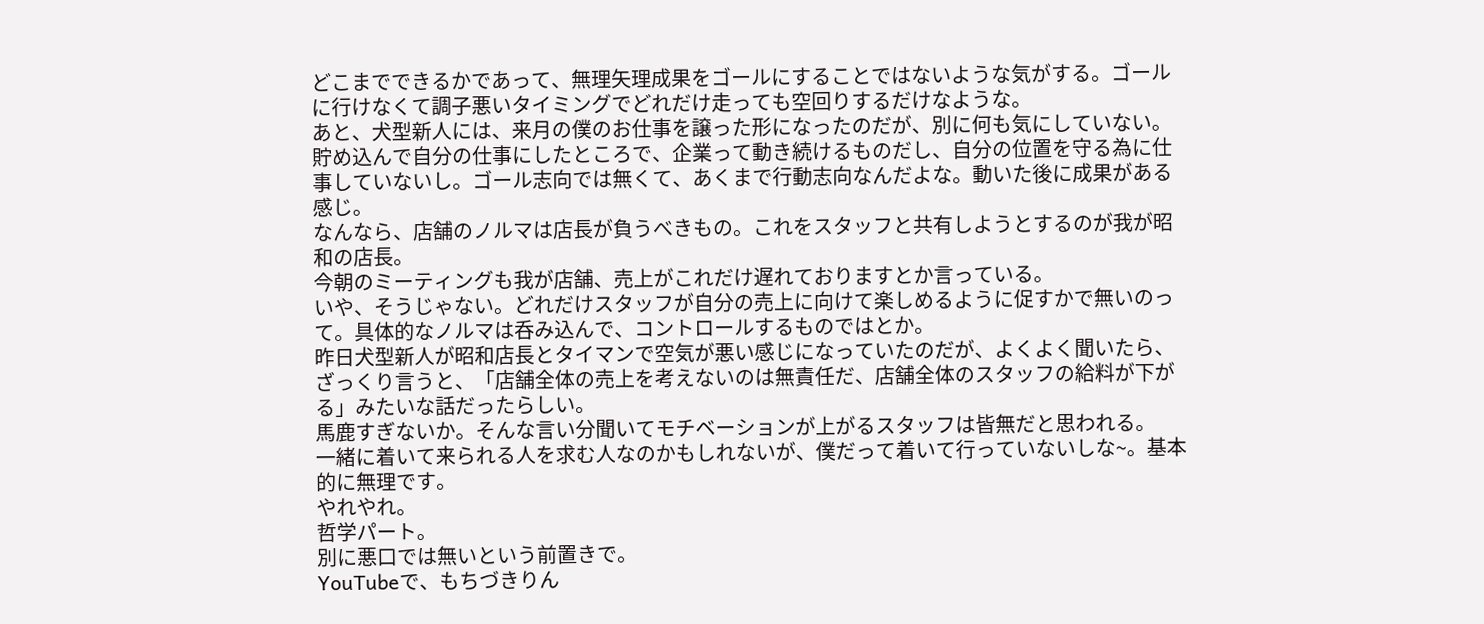どこまでできるかであって、無理矢理成果をゴールにすることではないような気がする。ゴールに行けなくて調子悪いタイミングでどれだけ走っても空回りするだけなような。
あと、犬型新人には、来月の僕のお仕事を譲った形になったのだが、別に何も気にしていない。貯め込んで自分の仕事にしたところで、企業って動き続けるものだし、自分の位置を守る為に仕事していないし。ゴール志向では無くて、あくまで行動志向なんだよな。動いた後に成果がある感じ。
なんなら、店舗のノルマは店長が負うべきもの。これをスタッフと共有しようとするのが我が昭和の店長。
今朝のミーティングも我が店舗、売上がこれだけ遅れておりますとか言っている。
いや、そうじゃない。どれだけスタッフが自分の売上に向けて楽しめるように促すかで無いのって。具体的なノルマは呑み込んで、コントロールするものではとか。
昨日犬型新人が昭和店長とタイマンで空気が悪い感じになっていたのだが、よくよく聞いたら、ざっくり言うと、「店舗全体の売上を考えないのは無責任だ、店舗全体のスタッフの給料が下がる」みたいな話だったらしい。
馬鹿すぎないか。そんな言い分聞いてモチベーションが上がるスタッフは皆無だと思われる。
一緒に着いて来られる人を求む人なのかもしれないが、僕だって着いて行っていないしな~。基本的に無理です。
やれやれ。
哲学パート。
別に悪口では無いという前置きで。
YouTubeで、もちづきりん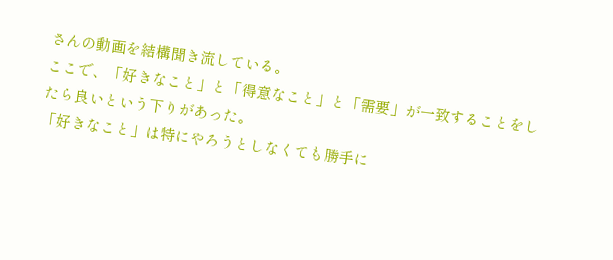さんの動画を結構聞き流している。
ここで、「好きなこと」と「得意なこと」と「需要」が一致することをしたら良いという下りがあった。
「好きなこと」は特にやろうとしなくても勝手に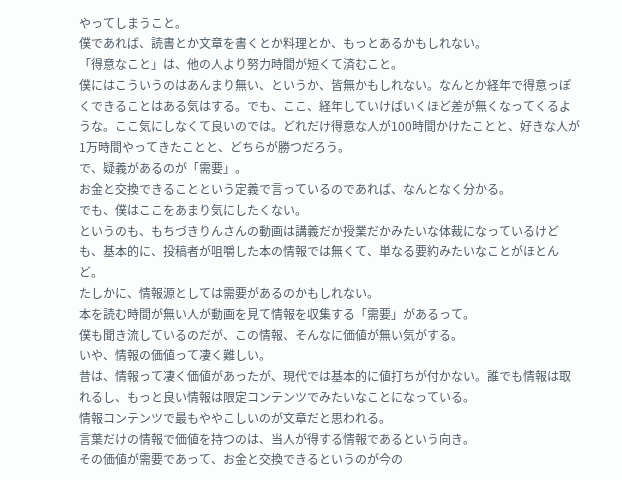やってしまうこと。
僕であれば、読書とか文章を書くとか料理とか、もっとあるかもしれない。
「得意なこと」は、他の人より努力時間が短くて済むこと。
僕にはこういうのはあんまり無い、というか、皆無かもしれない。なんとか経年で得意っぽくできることはある気はする。でも、ここ、経年していけばいくほど差が無くなってくるような。ここ気にしなくて良いのでは。どれだけ得意な人が100時間かけたことと、好きな人が1万時間やってきたことと、どちらが勝つだろう。
で、疑義があるのが「需要」。
お金と交換できることという定義で言っているのであれば、なんとなく分かる。
でも、僕はここをあまり気にしたくない。
というのも、もちづきりんさんの動画は講義だか授業だかみたいな体裁になっているけども、基本的に、投稿者が咀嚼した本の情報では無くて、単なる要約みたいなことがほとんど。
たしかに、情報源としては需要があるのかもしれない。
本を読む時間が無い人が動画を見て情報を収集する「需要」があるって。
僕も聞き流しているのだが、この情報、そんなに価値が無い気がする。
いや、情報の価値って凄く難しい。
昔は、情報って凄く価値があったが、現代では基本的に値打ちが付かない。誰でも情報は取れるし、もっと良い情報は限定コンテンツでみたいなことになっている。
情報コンテンツで最もややこしいのが文章だと思われる。
言葉だけの情報で価値を持つのは、当人が得する情報であるという向き。
その価値が需要であって、お金と交換できるというのが今の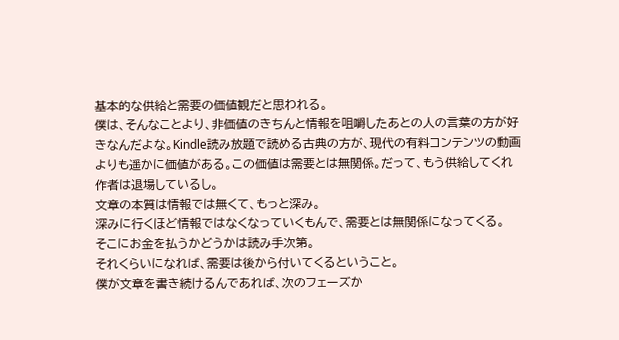基本的な供給と需要の価値観だと思われる。
僕は、そんなことより、非価値のきちんと情報を咀嚼したあとの人の言葉の方が好きなんだよな。Kindle読み放題で読める古典の方が、現代の有料コンテンツの動画よりも遥かに価値がある。この価値は需要とは無関係。だって、もう供給してくれ作者は退場しているし。
文章の本質は情報では無くて、もっと深み。
深みに行くほど情報ではなくなっていくもんで、需要とは無関係になってくる。
そこにお金を払うかどうかは読み手次第。
それくらいになれば、需要は後から付いてくるということ。
僕が文章を書き続けるんであれば、次のフェーズか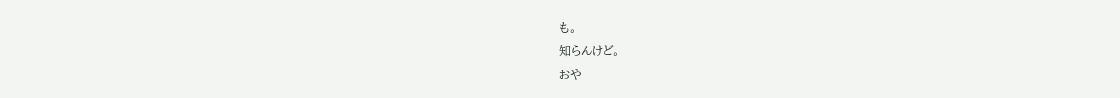も。
知らんけど。
おや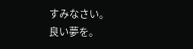すみなさい。
良い夢を。